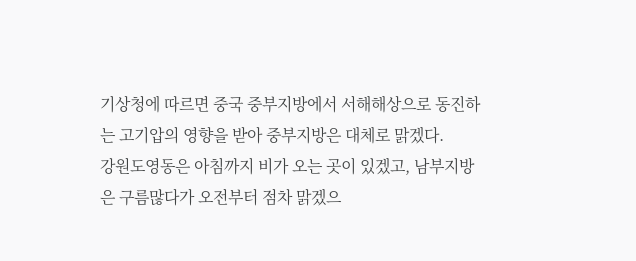기상청에 따르면 중국 중부지방에서 서해해상으로 동진하는 고기압의 영향을 받아 중부지방은 대체로 맑겠다.
강원도영동은 아침까지 비가 오는 곳이 있겠고, 남부지방은 구름많다가 오전부터 점차 맑겠으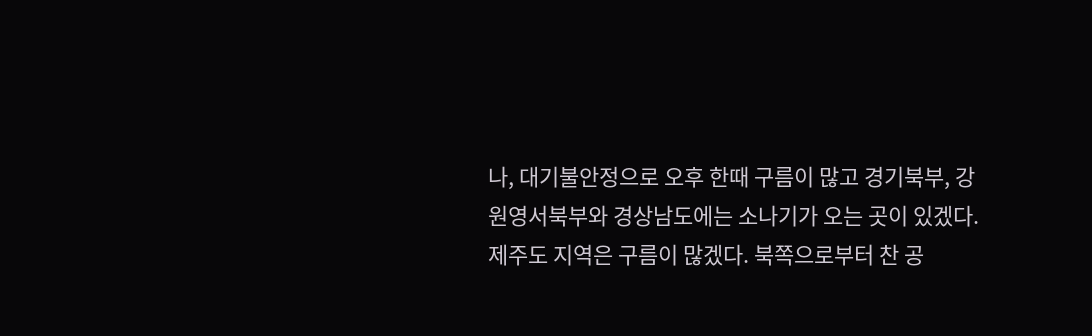나, 대기불안정으로 오후 한때 구름이 많고 경기북부, 강원영서북부와 경상남도에는 소나기가 오는 곳이 있겠다.
제주도 지역은 구름이 많겠다. 북쪽으로부터 찬 공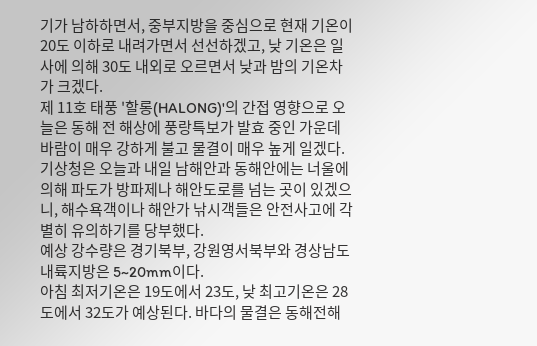기가 남하하면서, 중부지방을 중심으로 현재 기온이 20도 이하로 내려가면서 선선하겠고, 낮 기온은 일사에 의해 30도 내외로 오르면서 낮과 밤의 기온차가 크겠다.
제 11호 태풍 '할롱(HALONG)'의 간접 영향으로 오늘은 동해 전 해상에 풍랑특보가 발효 중인 가운데 바람이 매우 강하게 불고 물결이 매우 높게 일겠다.
기상청은 오늘과 내일 남해안과 동해안에는 너울에 의해 파도가 방파제나 해안도로를 넘는 곳이 있겠으니, 해수욕객이나 해안가 낚시객들은 안전사고에 각별히 유의하기를 당부했다.
예상 강수량은 경기북부, 강원영서북부와 경상남도내륙지방은 5~20mm이다.
아침 최저기온은 19도에서 23도, 낮 최고기온은 28도에서 32도가 예상된다. 바다의 물결은 동해전해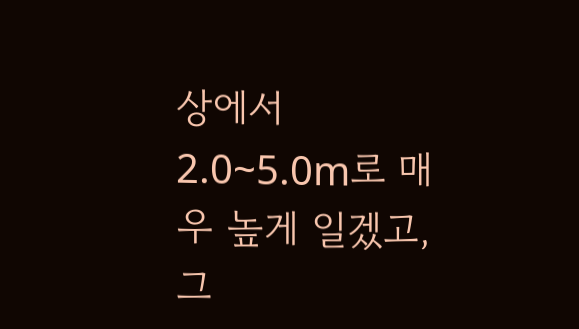상에서 2.0~5.0m로 매우 높게 일겠고, 그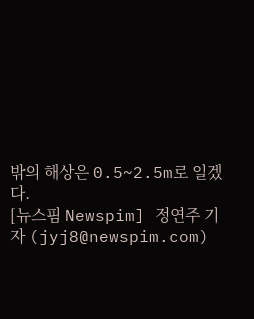밖의 해상은 0.5~2.5m로 일겠다.
[뉴스핌 Newspim] 정연주 기자 (jyj8@newspim.com)